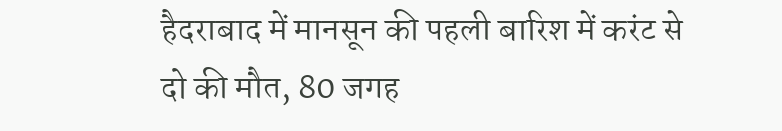हैदराबाद में मानसून की पहली बारिश में करंट से दो की मौत, 80 जगह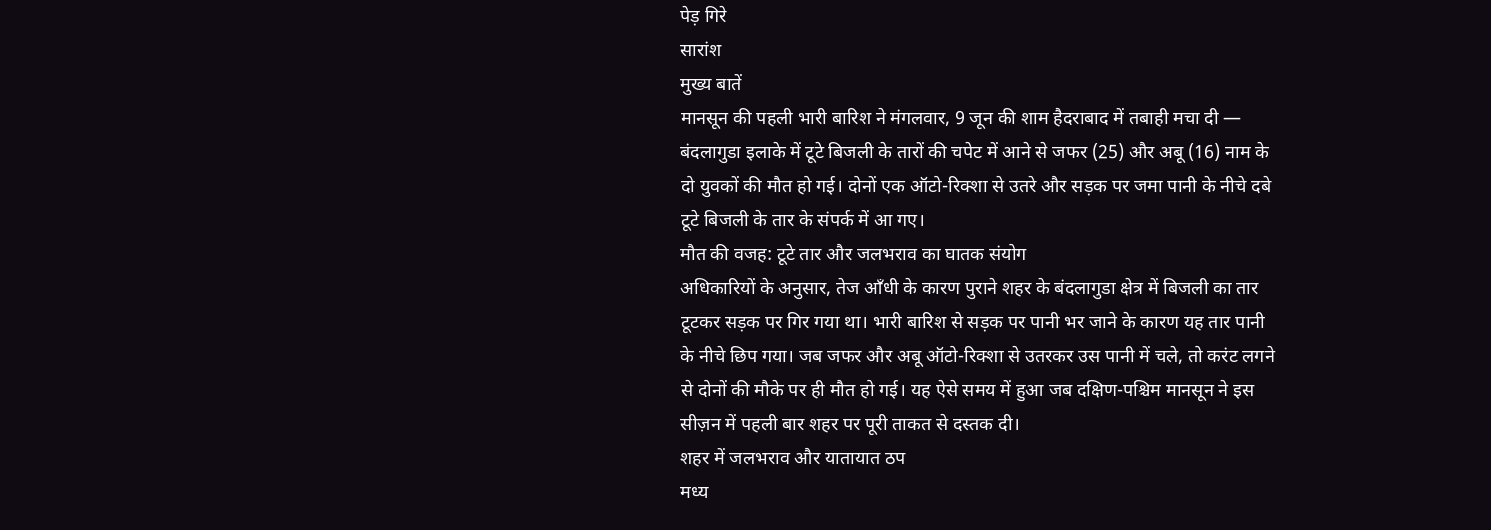पेड़ गिरे
सारांश
मुख्य बातें
मानसून की पहली भारी बारिश ने मंगलवार, 9 जून की शाम हैदराबाद में तबाही मचा दी — बंदलागुडा इलाके में टूटे बिजली के तारों की चपेट में आने से जफर (25) और अबू (16) नाम के दो युवकों की मौत हो गई। दोनों एक ऑटो-रिक्शा से उतरे और सड़क पर जमा पानी के नीचे दबे टूटे बिजली के तार के संपर्क में आ गए।
मौत की वजह: टूटे तार और जलभराव का घातक संयोग
अधिकारियों के अनुसार, तेज आँधी के कारण पुराने शहर के बंदलागुडा क्षेत्र में बिजली का तार टूटकर सड़क पर गिर गया था। भारी बारिश से सड़क पर पानी भर जाने के कारण यह तार पानी के नीचे छिप गया। जब जफर और अबू ऑटो-रिक्शा से उतरकर उस पानी में चले, तो करंट लगने से दोनों की मौके पर ही मौत हो गई। यह ऐसे समय में हुआ जब दक्षिण-पश्चिम मानसून ने इस सीज़न में पहली बार शहर पर पूरी ताकत से दस्तक दी।
शहर में जलभराव और यातायात ठप
मध्य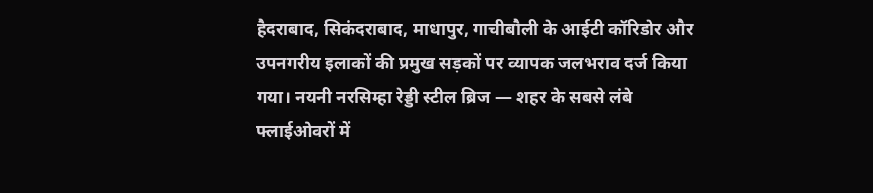हैदराबाद, सिकंदराबाद, माधापुर, गाचीबौली के आईटी कॉरिडोर और उपनगरीय इलाकों की प्रमुख सड़कों पर व्यापक जलभराव दर्ज किया गया। नयनी नरसिम्हा रेड्डी स्टील ब्रिज — शहर के सबसे लंबे फ्लाईओवरों में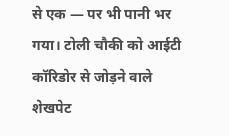से एक — पर भी पानी भर गया। टोली चौकी को आईटी कॉरिडोर से जोड़ने वाले शेखपेट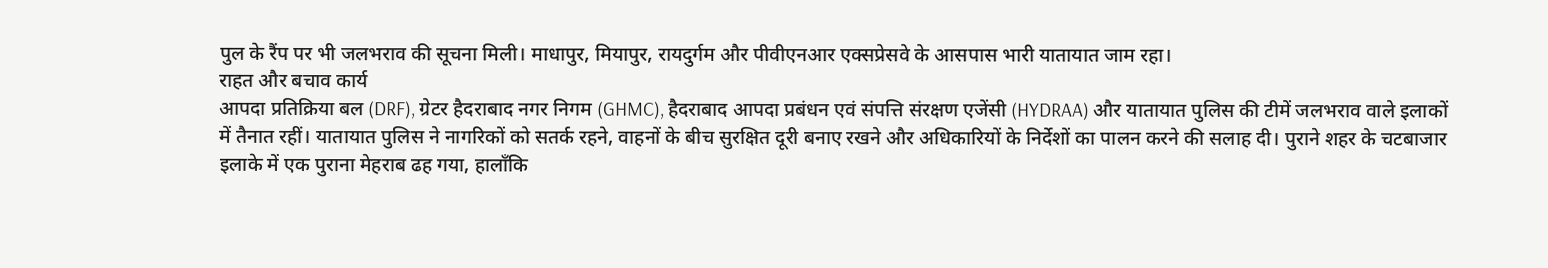पुल के रैंप पर भी जलभराव की सूचना मिली। माधापुर, मियापुर, रायदुर्गम और पीवीएनआर एक्सप्रेसवे के आसपास भारी यातायात जाम रहा।
राहत और बचाव कार्य
आपदा प्रतिक्रिया बल (DRF), ग्रेटर हैदराबाद नगर निगम (GHMC), हैदराबाद आपदा प्रबंधन एवं संपत्ति संरक्षण एजेंसी (HYDRAA) और यातायात पुलिस की टीमें जलभराव वाले इलाकों में तैनात रहीं। यातायात पुलिस ने नागरिकों को सतर्क रहने, वाहनों के बीच सुरक्षित दूरी बनाए रखने और अधिकारियों के निर्देशों का पालन करने की सलाह दी। पुराने शहर के चटबाजार इलाके में एक पुराना मेहराब ढह गया, हालाँकि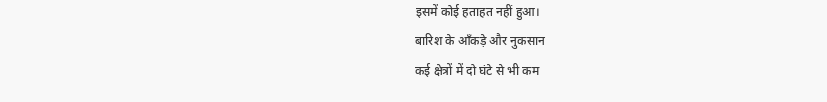इसमें कोई हताहत नहीं हुआ।
बारिश के आँकड़े और नुकसान
कई क्षेत्रों में दो घंटे से भी कम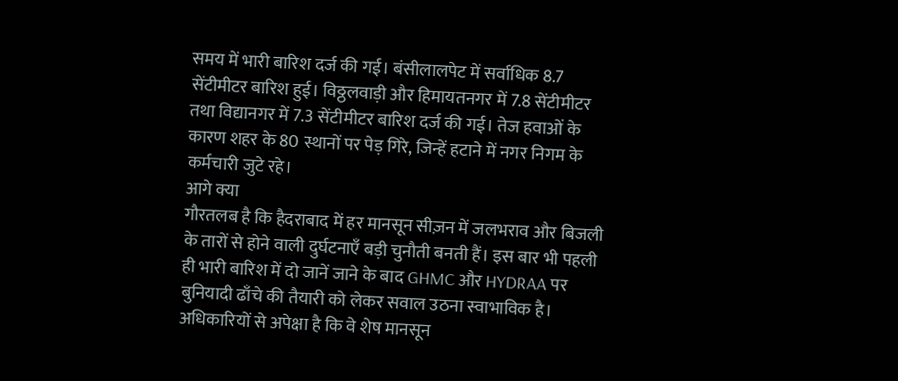समय में भारी बारिश दर्ज की गई। बंसीलालपेट में सर्वाधिक 8.7 सेंटीमीटर बारिश हुई। विठ्ठलवाड़ी और हिमायतनगर में 7.8 सेंटीमीटर तथा विद्यानगर में 7.3 सेंटीमीटर बारिश दर्ज की गई। तेज हवाओं के कारण शहर के 80 स्थानों पर पेड़ गिरे, जिन्हें हटाने में नगर निगम के कर्मचारी जुटे रहे।
आगे क्या
गौरतलब है कि हैदराबाद में हर मानसून सीज़न में जलभराव और बिजली के तारों से होने वाली दुर्घटनाएँ बड़ी चुनौती बनती हैं। इस बार भी पहली ही भारी बारिश में दो जानें जाने के बाद GHMC और HYDRAA पर बुनियादी ढाँचे की तैयारी को लेकर सवाल उठना स्वाभाविक है। अधिकारियों से अपेक्षा है कि वे शेष मानसून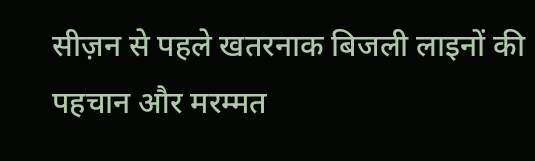सीज़न से पहले खतरनाक बिजली लाइनों की पहचान और मरम्मत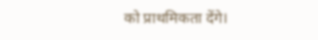को प्राथमिकता देंगे।